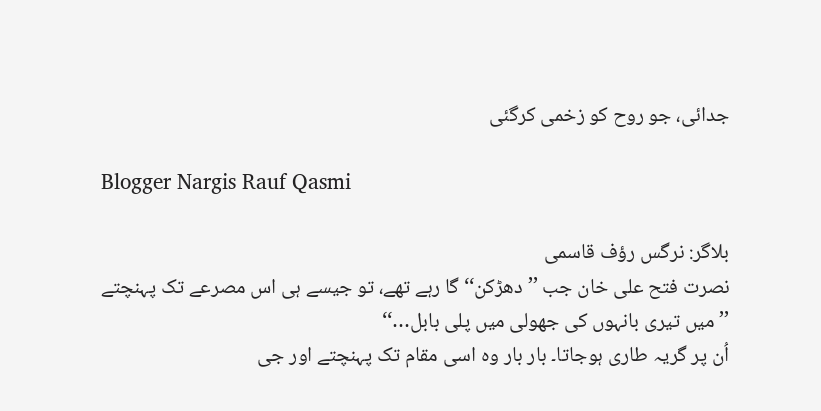جدائی، جو روح کو زخمی کرگئی

Blogger Nargis Rauf Qasmi

بلاگر: نرگس رؤف قاسمی
نصرت فتح علی خان جب ’’دھڑکن‘‘ گا رہے تھے، تو جیسے ہی اس مصرعے تک پہنچتے
’’میں تیری بانہوں کی جھولی میں پلی بابل…‘‘
اُن پر گریہ طاری ہوجاتا۔ بار بار وہ اسی مقام تک پہنچتے اور جی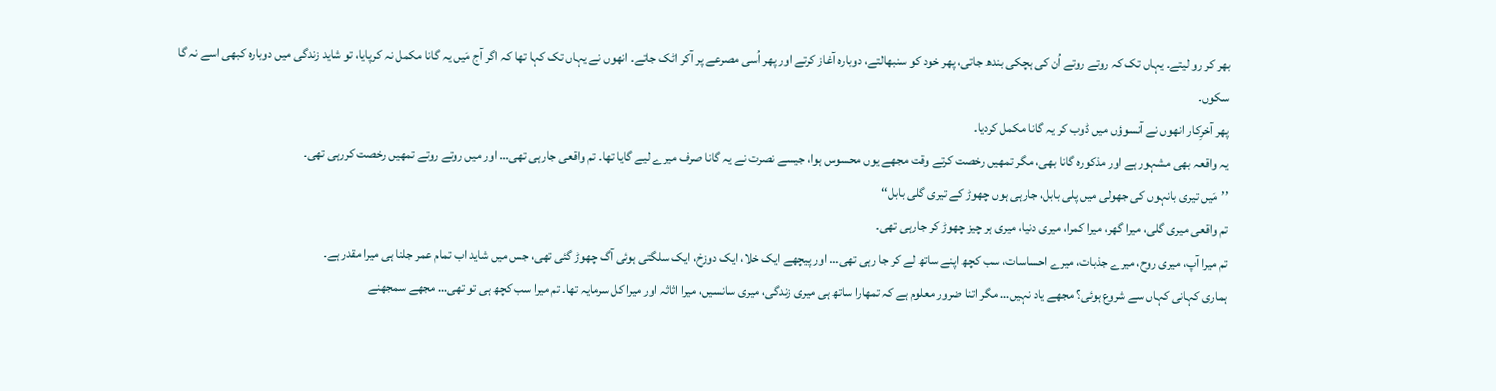بھر کر رو لیتے۔ یہاں تک کہ روتے روتے اُن کی ہچکی بندھ جاتی، پھر خود کو سنبھالتے، دوبارہ آغاز کرتے اور پھر اُسی مصرعے پر آکر اٹک جاتے۔ انھوں نے یہاں تک کہا تھا کہ اگر آج مَیں یہ گانا مکمل نہ کرپایا، تو شاید زندگی میں دوبارہ کبھی اسے نہ گا سکوں۔
پھر آخرِکار انھوں نے آنسوؤں میں ڈوب کر یہ گانا مکمل کردیا۔
یہ واقعہ بھی مشہور ہے اور مذکورہ گانا بھی، مگر تمھیں رخصت کرتے وقت مجھے یوں محسوس ہوا، جیسے نصرت نے یہ گانا صرف میرے لیے گایا تھا۔ تم واقعی جارہی تھی… اور میں روتے روتے تمھیں رخصت کررہی تھی۔
’’مَیں تیری بانہوں کی جھولی میں پلی بابل، جارہی ہوں چھوڑ کے تیری گلی بابل‘‘
تم واقعی میری گلی، میرا گھر، میرا کمرا، میری دنیا، میری ہر چیز چھوڑ کر جارہی تھی۔
تم میرا آپ، میری روح، میرے جذبات، میرے احساسات، سب کچھ اپنے ساتھ لے کر جا رہی تھی… اور پیچھے ایک خلا، ایک دوزخ، ایک سلگتی ہوئی آگ چھوڑ گئی تھی، جس میں شاید اب تمام عمر جلنا ہی میرا مقدر ہے۔
ہماری کہانی کہاں سے شروع ہوئی؟ مجھے یاد نہیں… مگر اتنا ضرور معلوم ہے کہ تمھارا ساتھ ہی میری زندگی، میری سانسیں، میرا اثاثہ اور میرا کل سرمایہ تھا۔ تم میرا سب کچھ ہی تو تھی… مجھے سمجھنے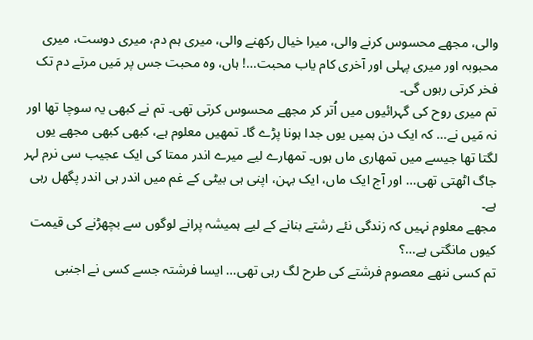والی، مجھے محسوس کرنے والی، میرا خیال رکھنے والی، میری ہم دم، میری دوست، میری محبوبہ اور میری پہلی اور آخری کام یاب محبت…! ہاں، وہ محبت جس پر مَیں مرتے دم تک فخر کرتی رہوں گی۔
تم میری روح کی گہرائیوں میں اُتر کر مجھے محسوس کرتی تھی۔ تم نے کبھی یہ سوچا تھا اور نہ مَیں نے… کہ ایک دن ہمیں یوں جدا ہونا پڑے گا۔ تمھیں معلوم ہے، کبھی کبھی مجھے یوں لگتا تھا جیسے میں تمھاری ماں ہوں۔ تمھارے لیے میرے اندر ممتا کی ایک عجیب سی نرم لہر جاگ اٹھتی تھی… اور آج ایک ماں، ایک بہن، اپنی ہی بیٹی کے غم میں اندر ہی اندر پگھل رہی ہے۔
مجھے معلوم نہیں کہ زندگی نئے رشتے بنانے کے لیے ہمیشہ پرانے لوگوں سے بچھڑنے کی قیمت کیوں مانگتی ہے…؟
تم کسی ننھے معصوم فرشتے کی طرح لگ رہی تھی… ایسا فرشتہ جسے کسی نے اجنبی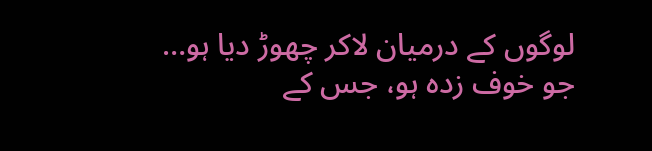لوگوں کے درمیان لاکر چھوڑ دیا ہو… جو خوف زدہ ہو، جس کے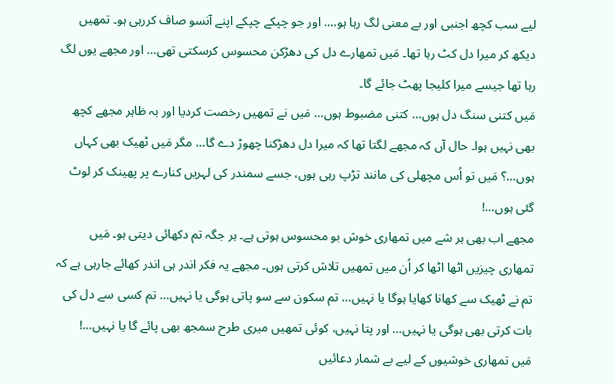لیے سب کچھ اجنبی اور بے معنی لگ رہا ہو…. اور جو چپکے چپکے اپنے آنسو صاف کررہی ہو۔ تمھیں دیکھ کر میرا دل کٹ رہا تھا۔ مَیں تمھارے دل کی دھڑکن محسوس کرسکتی تھی… اور مجھے یوں لگ رہا تھا جیسے میرا کلیجا پھٹ جائے گا۔
مَیں کتنی سنگ دل ہوں… کتنی مضبوط ہوں… مَیں نے تمھیں رخصت کردیا اور بہ ظاہر مجھے کچھ بھی نہیں ہوا۔ حال آں کہ مجھے لگتا تھا کہ میرا دل دھڑکنا چھوڑ دے گا… مگر مَیں ٹھیک بھی کہاں ہوں…؟ مَیں تو اُس مچھلی کی مانند تڑپ رہی ہوں، جسے سمندر کی لہریں کنارے پر پھینک کر لوٹ گئی ہوں…!
مجھے اب بھی ہر شے میں تمھاری خوش بو محسوس ہوتی ہے۔ ہر جگہ تم دکھائی دیتی ہو۔ مَیں تمھاری چیزیں اٹھا اٹھا کر اُن میں تمھیں تلاش کرتی ہوں۔ مجھے یہ فکر اندر ہی اندر کھائے جارہی ہے کہ تم نے ٹھیک سے کھانا کھایا ہوگا یا نہیں… تم سکون سے سو پاتی ہوگی یا نہیں… تم کسی سے دل کی بات کرتی بھی ہوگی یا نہیں… اور پتا نہیں، کوئی تمھیں میری طرح سمجھ بھی پائے گا یا نہیں…!
مَیں تمھاری خوشیوں کے لیے بے شمار دعائیں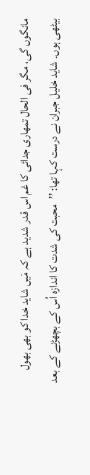مانگوں گی، مگر فی الحال تمھاری جدائی کا غم اس قدر شدید ہے کہ مَیں شاید خدا کو بھی بھول بیٹھی ہوں۔ شاید خلیل جبران نے درست کہا تھا: ’’محبت کی شدت کا اندازہ اُس کے بچھڑنے کے بعد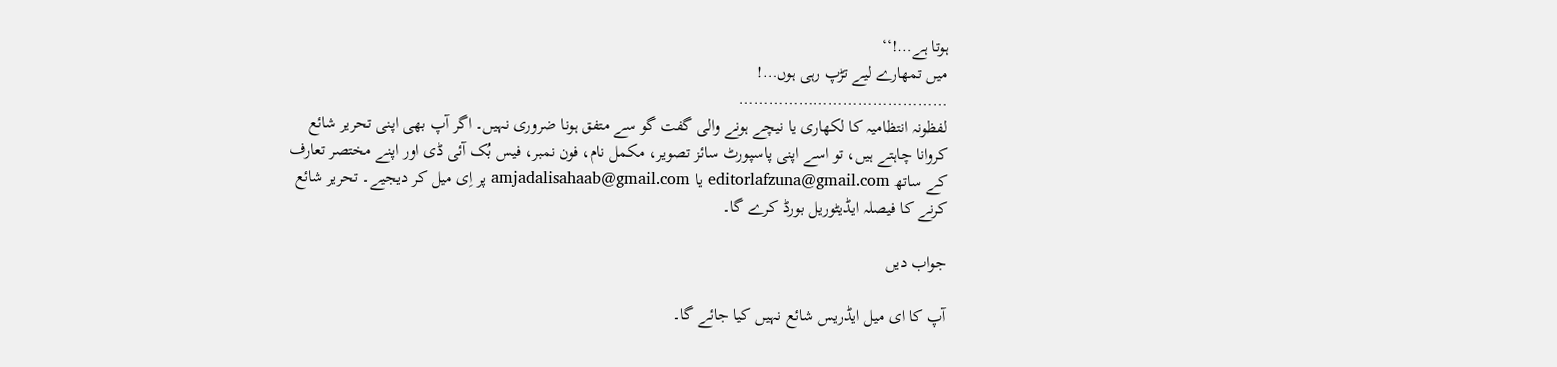ہوتا ہے…!‘‘
میں تمھارے لیے تڑپ رہی ہوں…!
……………………………………
لفظونہ انتظامیہ کا لکھاری یا نیچے ہونے والی گفت گو سے متفق ہونا ضروری نہیں۔ اگر آپ بھی اپنی تحریر شائع کروانا چاہتے ہیں، تو اسے اپنی پاسپورٹ سائز تصویر، مکمل نام، فون نمبر، فیس بُک آئی ڈی اور اپنے مختصر تعارف کے ساتھ editorlafzuna@gmail.com یا amjadalisahaab@gmail.com پر اِی میل کر دیجیے۔ تحریر شائع کرنے کا فیصلہ ایڈیٹوریل بورڈ کرے گا۔

جواب دیں

آپ کا ای میل ایڈریس شائع نہیں کیا جائے گا۔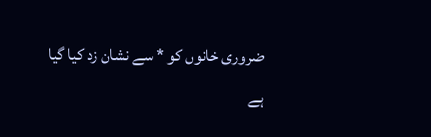ضروری خانوں کو * سے نشان زد کیا گیا ہے